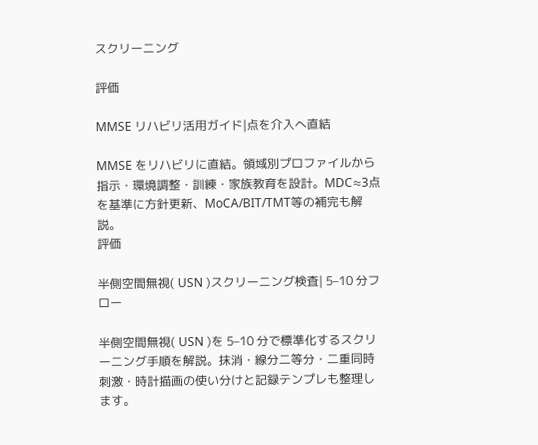スクリーニング

評価

MMSE リハビリ活用ガイド|点を介入へ直結

MMSE をリハビリに直結。領域別プロファイルから指示・環境調整・訓練・家族教育を設計。MDC≈3点を基準に方針更新、MoCA/BIT/TMT等の補完も解説。
評価

半側空間無視( USN )スクリーニング検査| 5–10 分フロー

半側空間無視( USN )を 5–10 分で標準化するスクリーニング手順を解説。抹消・線分二等分・二重同時刺激・時計描画の使い分けと記録テンプレも整理します。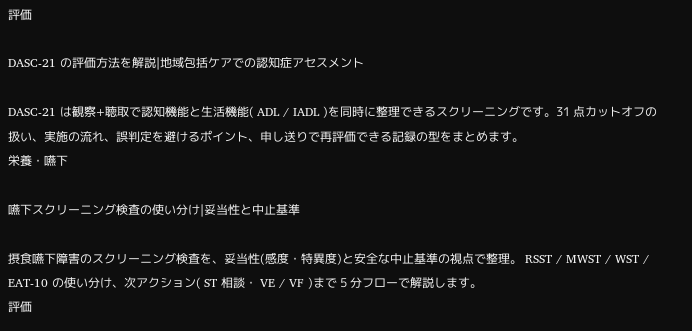評価

DASC-21 の評価方法を解説|地域包括ケアでの認知症アセスメント

DASC-21 は観察+聴取で認知機能と生活機能( ADL / IADL )を同時に整理できるスクリーニングです。31 点カットオフの扱い、実施の流れ、誤判定を避けるポイント、申し送りで再評価できる記録の型をまとめます。
栄養・嚥下

嚥下スクリーニング検査の使い分け|妥当性と中止基準

摂食嚥下障害のスクリーニング検査を、妥当性(感度・特異度)と安全な中止基準の視点で整理。 RSST / MWST / WST / EAT-10 の使い分け、次アクション( ST 相談・ VE / VF )まで 5 分フローで解説します。
評価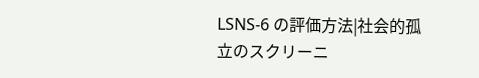LSNS-6 の評価方法|社会的孤立のスクリーニ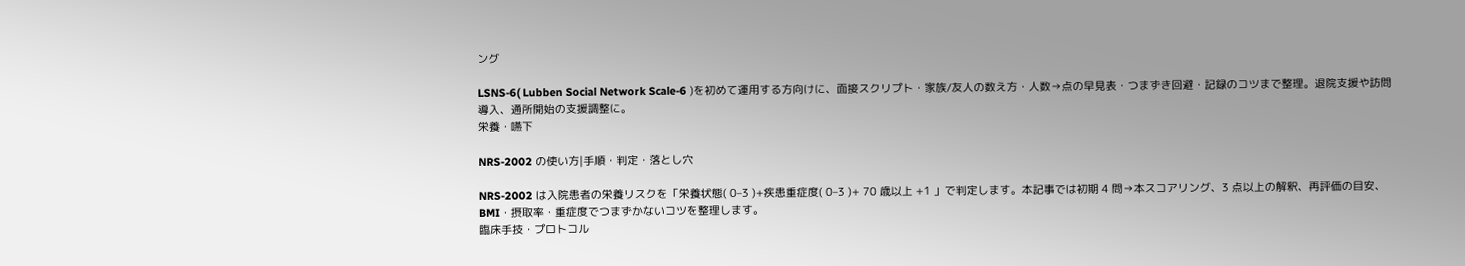ング

LSNS-6( Lubben Social Network Scale-6 )を初めて運用する方向けに、面接スクリプト・家族/友人の数え方・人数→点の早見表・つまずき回避・記録のコツまで整理。退院支援や訪問導入、通所開始の支援調整に。
栄養・嚥下

NRS-2002 の使い方|手順・判定・落とし穴

NRS-2002 は入院患者の栄養リスクを「栄養状態( 0–3 )+疾患重症度( 0–3 )+ 70 歳以上 +1 」で判定します。本記事では初期 4 問→本スコアリング、3 点以上の解釈、再評価の目安、BMI・摂取率・重症度でつまずかないコツを整理します。
臨床手技・プロトコル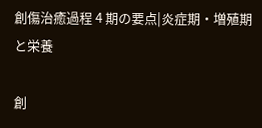創傷治癒過程 4 期の要点|炎症期・増殖期と栄養

創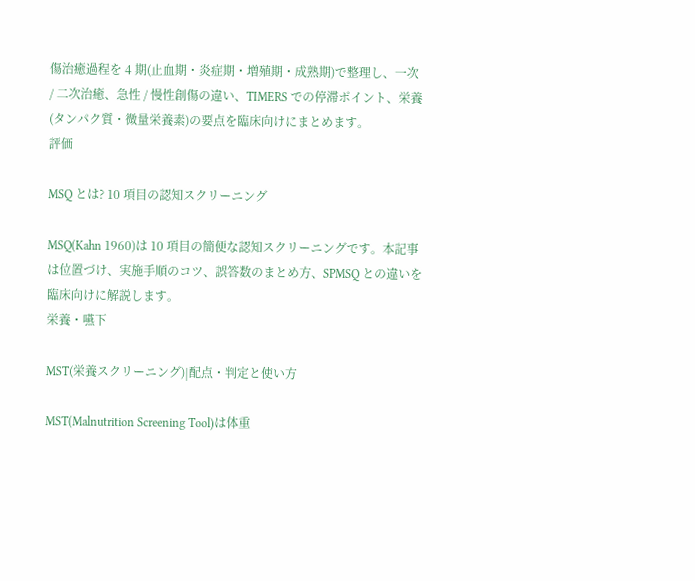傷治癒過程を 4 期(止血期・炎症期・増殖期・成熟期)で整理し、一次 / 二次治癒、急性 / 慢性創傷の違い、TIMERS での停滞ポイント、栄養(タンパク質・微量栄養素)の要点を臨床向けにまとめます。
評価

MSQ とは? 10 項目の認知スクリーニング

MSQ(Kahn 1960)は 10 項目の簡便な認知スクリーニングです。本記事は位置づけ、実施手順のコツ、誤答数のまとめ方、SPMSQ との違いを臨床向けに解説します。
栄養・嚥下

MST(栄養スクリーニング)|配点・判定と使い方

MST(Malnutrition Screening Tool)は体重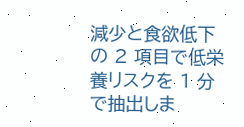減少と食欲低下の 2 項目で低栄養リスクを 1 分で抽出しま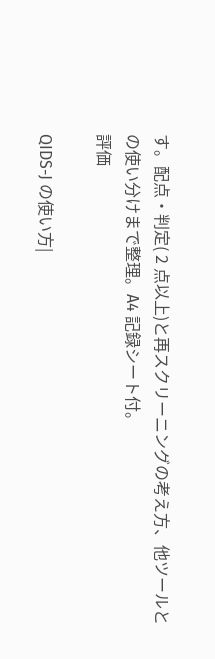す。配点・判定( 2 点以上)と再スクリーニングの考え方、他ツールとの使い分けまで整理。A4 記録シート付。
評価

QIDS-J の使い方|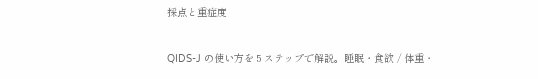採点と重症度

QIDS-J の使い方を 5 ステップで解説。睡眠・食欲 / 体重・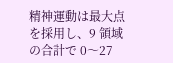精神運動は最大点を採用し、9 領域の合計で 0〜27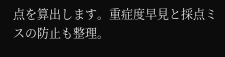点を算出します。重症度早見と採点ミスの防止も整理。